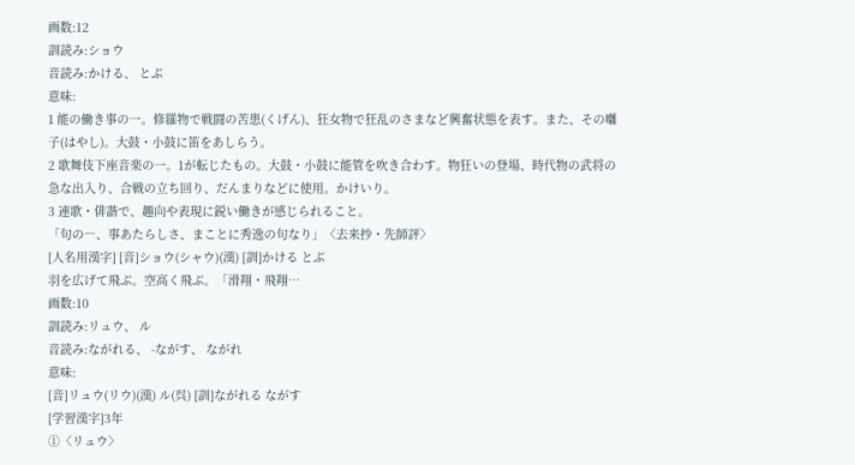画数:12
訓読み:ショウ
音読み:かける、 とぶ
意味:
1 能の働き事の一。修羅物で戦闘の苦患(くげん)、狂女物で狂乱のさまなど興奮状態を表す。また、その囃子(はやし)。大鼓・小鼓に笛をあしらう。
2 歌舞伎下座音楽の一。1が転じたもの。大鼓・小鼓に能管を吹き合わす。物狂いの登場、時代物の武将の急な出入り、合戦の立ち回り、だんまりなどに使用。かけいり。
3 連歌・俳諧で、趣向や表現に鋭い働きが感じられること。
「句の―、事あたらしさ、まことに秀逸の句なり」〈去来抄・先師評〉
[人名用漢字] [音]ショウ(シャウ)(漢) [訓]かける とぶ
羽を広げて飛ぶ。空高く飛ぶ。「滑翔・飛翔…
画数:10
訓読み:リュウ、 ル
音読み:ながれる、 -ながす、 ながれ
意味:
[音]リュウ(リウ)(漢) ル(呉) [訓]ながれる ながす
[学習漢字]3年
①〈リュウ〉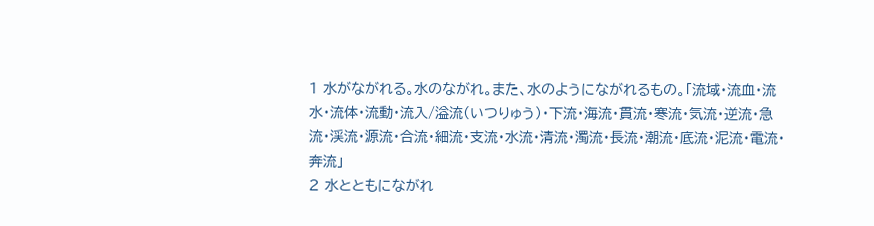1 水がながれる。水のながれ。また、水のようにながれるもの。「流域・流血・流水・流体・流動・流入/溢流(いつりゅう)・下流・海流・貫流・寒流・気流・逆流・急流・渓流・源流・合流・細流・支流・水流・清流・濁流・長流・潮流・底流・泥流・電流・奔流」
2 水とともにながれ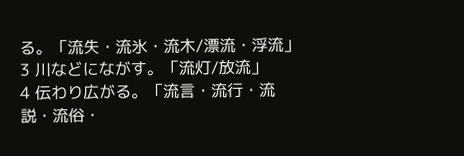る。「流失・流氷・流木/漂流・浮流」
3 川などにながす。「流灯/放流」
4 伝わり広がる。「流言・流行・流説・流俗・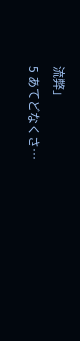流弊」
5 あてどなくさ…